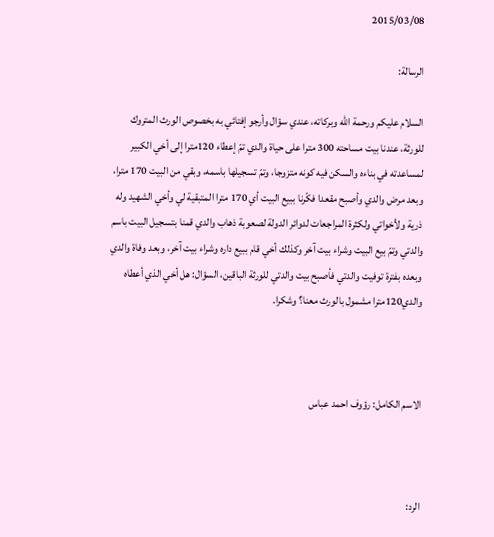2015/03/08

الرسالة:

السلام عليكم ورحمة الله وبركاته، عندي سؤال وأرجو إفتائي به بخصوص الورث المتروك للورثة، عندنا بيت مساحته 300 مترا على حياة والدي تمّ إعطاء 120مترا إلى أخي الكبير لمساعدته في بناءه والسكن فيه كونه متزوجا، وتمّ تسجيلها باسمه، وبقي من البيت 170 مترا، وبعد مرض والدي وأصبح مقعدا فكّرنا ببيع البيت أي 170 مترا المتبقية لي وأخي الشهيد وله ذرية ولأخواتي ولكثرة المراجعات لدوائر الدولة لصعوبة ذهاب والدي قمنا بتسجيل البيت باسم والدتي وتمّ بيع البيت وشراء بيت آخر وكذلك أخي قام ببيع داره وشراء بيت آخر، وبعد وفاة والدي وبعده بفترة توفيت والدتي فأصبح بيت والدتي للورثة الباقين، السؤال: هل أخي الذي أعطاه والدي120مترا مشمول بالورث معنا؟ وشكرا.



الاسم الكامل: رؤوف احمد عباس



الرد: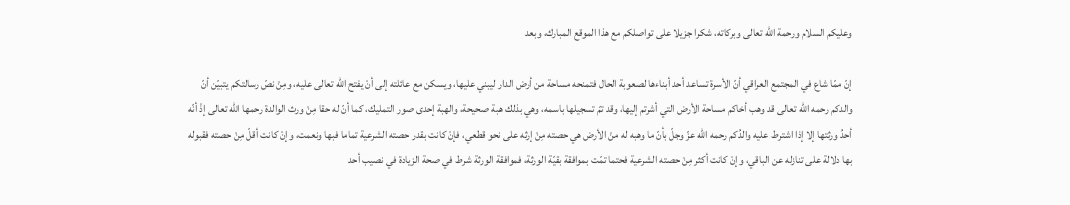وعليكم السلام ورحمة الله تعالى وبركاته، شكرا جزيلا على تواصلكم مع هذا الموقع المبارك، وبعد

إنّ ممّا شاع في المجتمع العراقي أنّ الأسرة تساعد أحد أبناءها لصعوبة الحال فتمنحه مساحة من أرض الدار ليبني عليها، ويسكن مع عائلته إلى أنْ يفتح الله تعالى عليه، ومِنْ نصّ رسالتكم يتبيّن أنّ والدكم رحمه الله تعالى قد وهب أخاكم مساحة الأرض التي أشرتم إليها، وقد تمّ تسجيلها باسمه، وهي بذلك هبة صحيحة، والهبة إحدى صور التمليك، كما أنّ له حقا مِنْ ورث الوالدة رحمها الله تعالى إذْ أنّه أحدُ ورثتها إلا إذا اشترط عليه والدُكم رحمه الله عزّ وجلّ بأنّ ما وهبه له منْ الأرض هي حصته مِنْ إرثه على نحو قطعي، فإنْ كانت بقدر حصته الشرعية تماما فبها ونعمت، وإنْ كانت أقلّ مِنْ حصته فقبوله بها دلالة على تنازله عن الباقي، وإنْ كانت أكثر مِنْ حصته الشرعية فحتما تمّت بموافقة بقيّة الورثة، فموافقة الورثة شرط في صحة الزيادة في نصيب أحد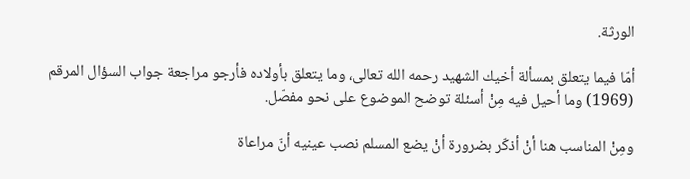الورثة.

أمّا فيما يتعلق بمسألة أخيك الشهيد رحمه الله تعالى، وما يتعلق بأولاده فأرجو مراجعة جواب السؤال المرقم (1969) وما أحيل فيه مِنْ أسئلة توضح الموضوع على نحو مفصّل.

ومِنْ المناسب هنا أنْ أذكّر بضرورة أنْ يضع المسلم نصب عينيه أنّ مراعاة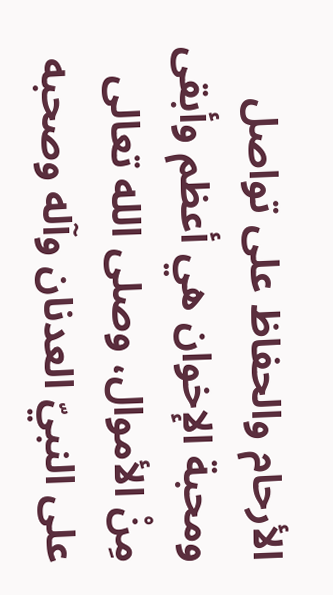الأرحام والحفاظ على تواصل ومحبة الإخوان هي أعظم وأبقى مِنْ الأموال، وصلى الله تعالى على النبيّ العدنان وآله وصحبه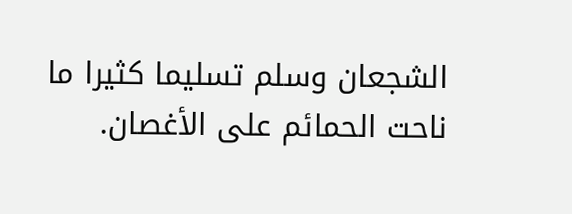الشجعان وسلم تسليما كثيرا ما ناحت الحمائم على الأغصان.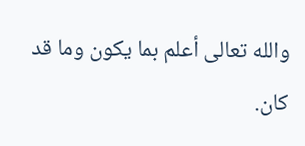والله تعالى أعلم بما يكون وما قد كان.